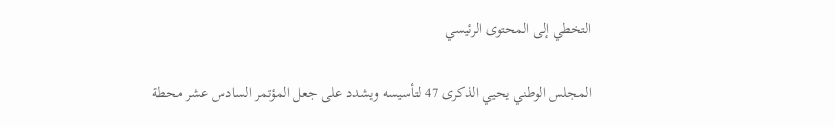التخطي إلى المحتوى الرئيسي

المجلس الوطني يحيي الذكرى 47 لتأسيسه ويشدد على جعل المؤتمر السادس عشر محطة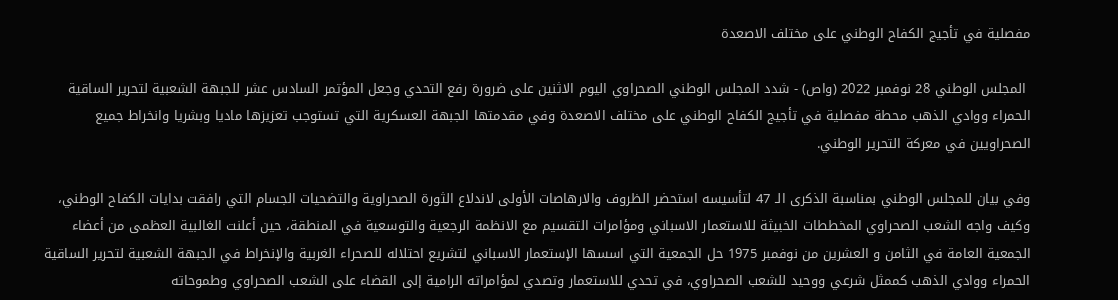مفصلية في تأجيج الكفاح الوطني على مختلف الاصعدة

 المجلس الوطني 28 نوفمبر 2022 (واص) - شدد المجلس الوطني الصحراوي اليوم الاثنين على ضرورة رفع التحدي وجعل المؤتمر السادس عشر للجبهة الشعبية لتحرير الساقية الحمراء ووادي الذهب محطة مفصلية في تأجيج الكفاح الوطني على مختلف الاصعدة وفي مقدمتها الجبهة العسكرية التي تستوجب تعزيزها ماديا وبشريا وانخراط جميع الصحراويين في معركة التحرير الوطني.

وفي بيان للمجلس الوطني بمناسبة الذكرى الـ 47 لتأسيسه استحضر الظروف والارهاصات الأولى لاندلاع الثورة الصحراوية والتضحيات الجسام التي رافقت بدايات الكفاح الوطني، وكيف واجه الشعب الصحراوي المخططات الخبيثة للاستعمار الاسباني ومؤامرات التقسيم مع الانظمة الرجعية والتوسعية في المنطقة، حين أعلنت الغالبية العظمى من أعضاء الجمعية العامة في الثامن و العشرين من نوفمبر 1975 حل الجمعية التي اسسها الإستعمار الاسباني لتشريع احتلاله للصحراء الغربية والإنخراط في الجبهة الشعبية لتحرير الساقية الحمراء ووادي الذهب كممثل شرعي ووحيد للشعب الصحراوي، في تحدي للاستعمار وتصدي لمؤامراته الرامية إلى القضاء على الشعب الصحراوي وطموحاته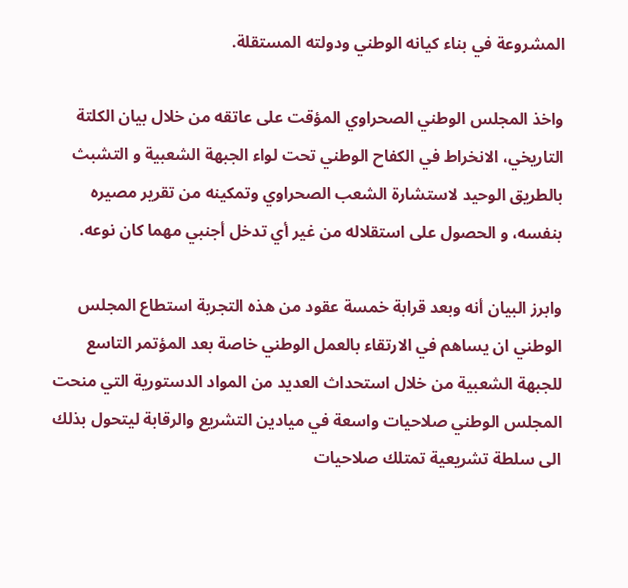المشروعة في بناء كيانه الوطني ودولته المستقلة.

واخذ المجلس الوطني الصحراوي المؤقت على عاتقه من خلال بيان الكلتة التاريخي، الانخراط في الكفاح الوطني تحت لواء الجبهة الشعبية و التشبث بالطريق الوحيد لاستشارة الشعب الصحراوي وتمكينه من تقرير مصيره بنفسه، و الحصول على استقلاله من غير أي تدخل أجنبي مهما كان نوعه.

وابرز البيان أنه وبعد قرابة خمسة عقود من هذه التجربة استطاع المجلس الوطني ان يساهم في الارتقاء بالعمل الوطني خاصة بعد المؤتمر التاسع للجبهة الشعبية من خلال استحداث العديد من المواد الدستورية التي منحت المجلس الوطني صلاحيات واسعة في ميادين التشريع والرقابة ليتحول بذلك الى سلطة تشريعية تمتلك صلاحيات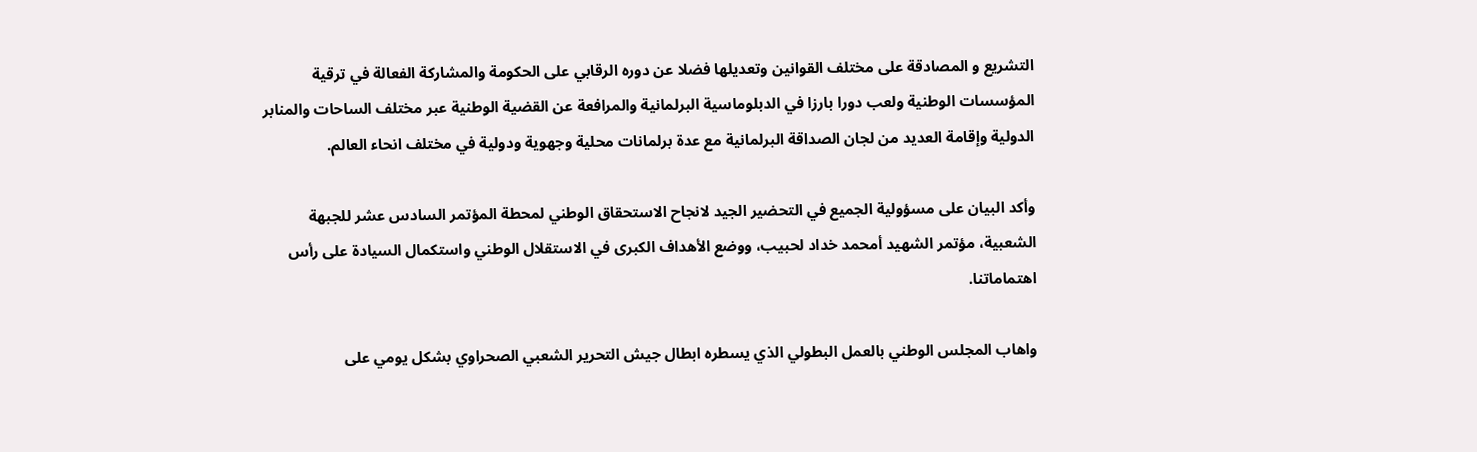التشريع و المصادقة على مختلف القوانين وتعديلها فضلا عن دوره الرقابي على الحكومة والمشاركة الفعالة في ترقية المؤسسات الوطنية ولعب دورا بارزا في الدبلوماسية البرلمانية والمرافعة عن القضية الوطنية عبر مختلف الساحات والمنابر الدولية وإقامة العديد من لجان الصداقة البرلمانية مع عدة برلمانات محلية وجهوية ودولية في مختلف انحاء العالم.

وأكد البيان على مسؤولية الجميع في التحضير الجيد لانجاح الاستحقاق الوطني لمحطة المؤتمر السادس عشر للجبهة الشعبية، مؤتمر الشهيد أمحمد خداد لحبيب، ووضع الأهداف الكبرى في الاستقلال الوطني واستكمال السيادة على رأس اهتماماتنا.

واهاب المجلس الوطني بالعمل البطولي الذي يسطره ابطال جيش التحرير الشعبي الصحراوي بشكل يومي على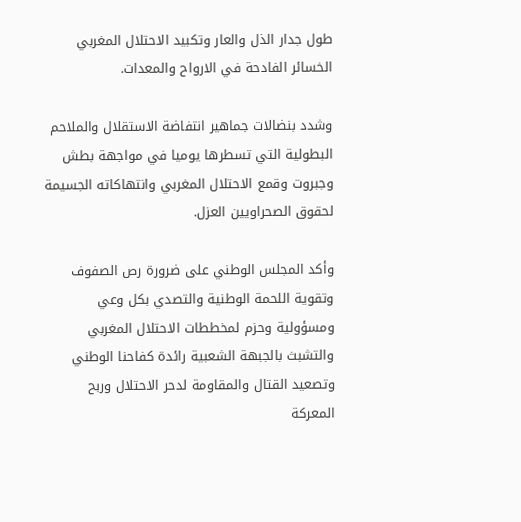طول جدار الذل والعار وتكبيد الاحتلال المغربي الخسائر الفادحة في الارواح والمعدات.

وشدد بنضالات جماهير انتفاضة الاستقلال والملاحم البطولية التي تسطرها يوميا في مواجهة بطش وجبروت وقمع الاحتلال المغربي وانتهاكاته الجسيمة لحقوق الصحراويين العزل.

وأكد المجلس الوطني على ضرورة رص الصفوف وتقوية اللحمة الوطنية والتصدي بكل وعي ومسؤولية وحزم لمخططات الاحتلال المغربي والتشبث بالجبهة الشعبية رائدة كفاحنا الوطني وتصعيد القتال والمقاومة لدحر الاحتلال وربح المعركة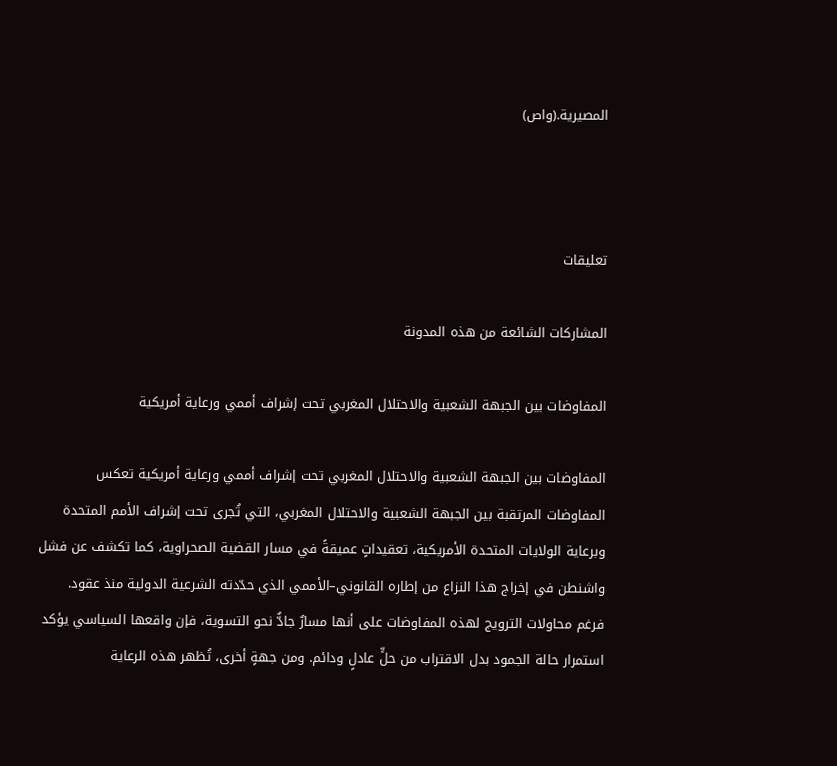المصيرية.(واص)



تعليقات

المشاركات الشائعة من هذه المدونة

المفاوضات بين الجبهة الشعبية والاحتلال المغربي تحت إشراف أممي ورعاية أمريكية

المفاوضات بين الجبهة الشعبية والاحتلال المغربي تحت إشراف أممي ورعاية أمريكية تعكس المفاوضات المرتقبة بين الجبهة الشعبية والاحتلال المغربي، التي تُجرى تحت إشراف الأمم المتحدة وبرعاية الولايات المتحدة الأمريكية، تعقيداتٍ عميقةً في مسار القضية الصحراوية، كما تكشف عن فشل واشنطن في إخراج هذا النزاع من إطاره القانوني–الأممي الذي حدّدته الشرعية الدولية منذ عقود. فرغم محاولات الترويج لهذه المفاوضات على أنها مسارٌ جادٌّ نحو التسوية، فإن واقعها السياسي يؤكد استمرار حالة الجمود بدل الاقتراب من حلٍّ عادلٍ ودائم. ومن جهةٍ أخرى، تُظهر هذه الرعاية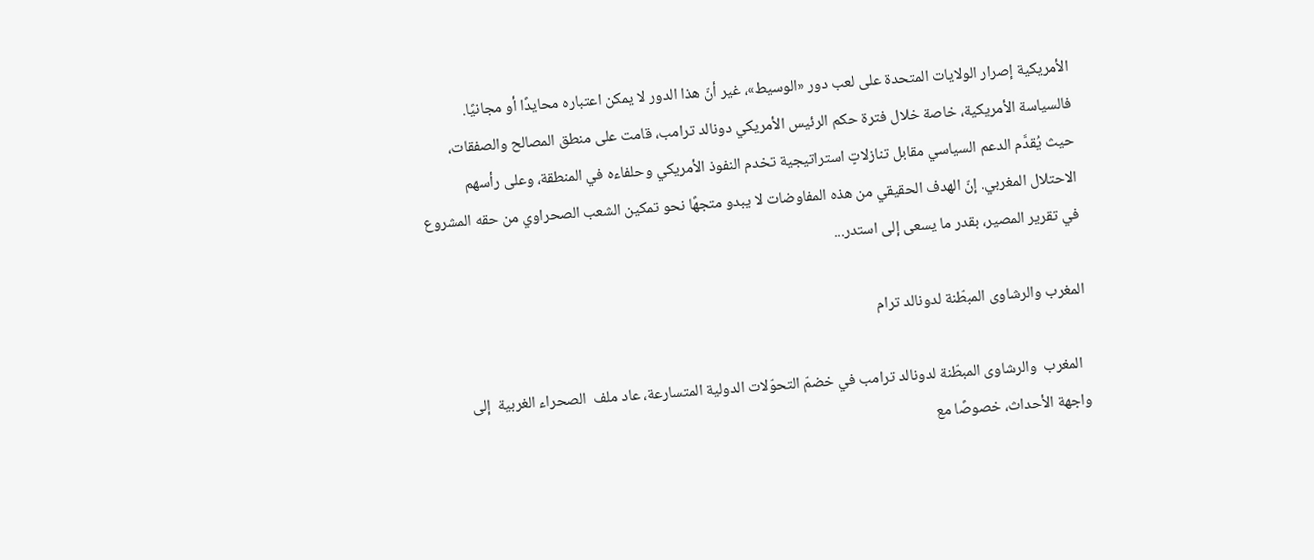الأمريكية إصرار الولايات المتحدة على لعب دور «الوسيط»، غير أنّ هذا الدور لا يمكن اعتباره محايدًا أو مجانيًا. فالسياسة الأمريكية، خاصة خلال فترة حكم الرئيس الأمريكي دونالد ترامب، قامت على منطق المصالح والصفقات، حيث يُقدَّم الدعم السياسي مقابل تنازلاتٍ استراتيجية تخدم النفوذ الأمريكي وحلفاءه في المنطقة، وعلى رأسهم الاحتلال المغربي. إنّ الهدف الحقيقي من هذه المفاوضات لا يبدو متجهًا نحو تمكين الشعب الصحراوي من حقه المشروع في تقرير المصير، بقدر ما يسعى إلى استدر...

المغرب والرشاوى المبطّنة لدونالد ترام

  المغرب  والرشاوى المبطّنة لدونالد ترامب في خضمّ التحوّلات الدولية المتسارعة، عاد ملف  الصحراء الغربية  إلى واجهة الأحداث، خصوصًا مع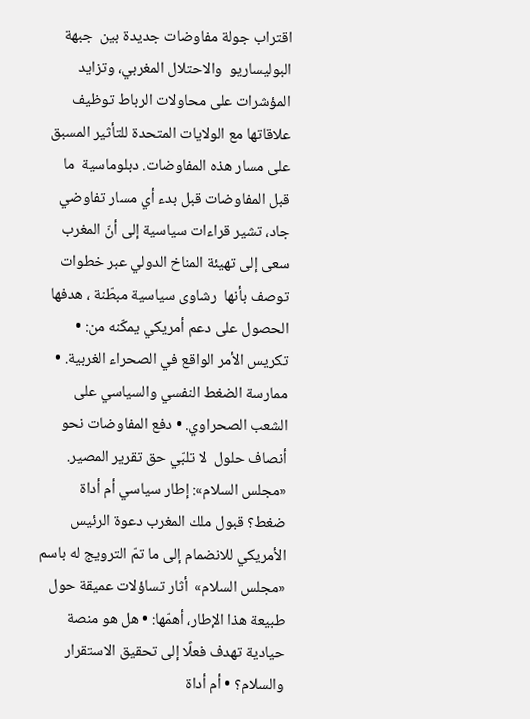اقتراب جولة مفاوضات جديدة بين  جبهة البوليساريو  والاحتلال المغربي، وتزايد المؤشرات على محاولات الرباط توظيف علاقاتها مع الولايات المتحدة للتأثير المسبق على مسار هذه المفاوضات. دبلوماسية  ما قبل المفاوضات قبل بدء أي مسار تفاوضي جاد، تشير قراءات سياسية إلى أنّ المغرب سعى إلى تهيئة المناخ الدولي عبر خطوات توصف بأنها  رشاوى سياسية مبطّنة ، هدفها الحصول على دعم أمريكي يمكّنه من: • تكريس الأمر الواقع في الصحراء الغربية. • ممارسة الضغط النفسي والسياسي على الشعب الصحراوي. • دفع المفاوضات نحو  أنصاف حلول  لا تلبّي حق تقرير المصير. «مجلس السلام»: إطار سياسي أم أداة ضغط؟ قبول ملك المغرب دعوة الرئيس الأمريكي للانضمام إلى ما تمّ الترويج له باسم  «مجلس السلام»  أثار تساؤلات عميقة حول طبيعة هذا الإطار، أهمّها: • هل هو منصة حيادية تهدف فعلًا إلى تحقيق الاستقرار والسلام؟ • أم أداة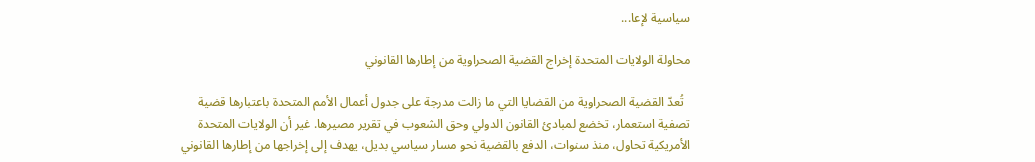سياسية لإعا...

محاولة الولايات المتحدة إخراج القضية الصحراوية من إطارها القانوني

  تُعدّ القضية الصحراوية من القضايا التي ما زالت مدرجة على جدول أعمال الأمم المتحدة باعتبارها قضية تصفية استعمار، تخضع لمبادئ القانون الدولي وحق الشعوب في تقرير مصيرها. غير أن الولايات المتحدة الأمريكية تحاول، منذ سنوات، الدفع بالقضية نحو مسار سياسي بديل، يهدف إلى إخراجها من إطارها القانوني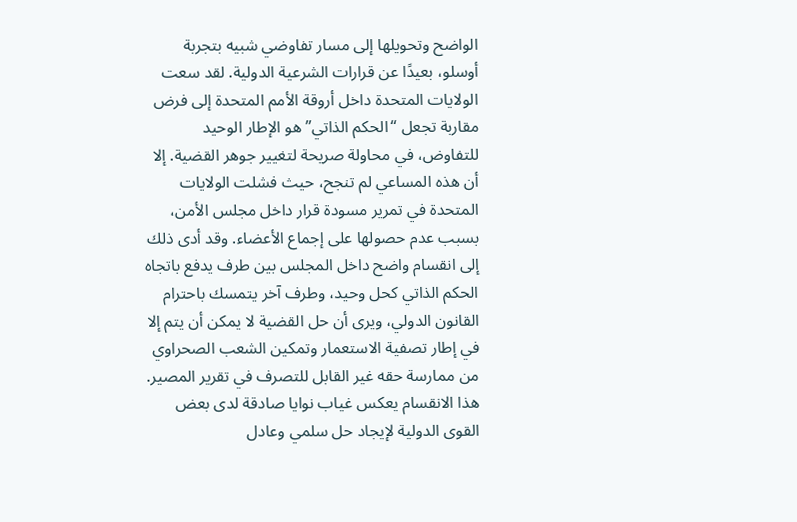الواضح وتحويلها إلى مسار تفاوضي شبيه بتجربة أوسلو، بعيدًا عن قرارات الشرعية الدولية. لقد سعت الولايات المتحدة داخل أروقة الأمم المتحدة إلى فرض مقاربة تجعل “الحكم الذاتي” هو الإطار الوحيد للتفاوض، في محاولة صريحة لتغيير جوهر القضية. إلا أن هذه المساعي لم تنجح، حيث فشلت الولايات المتحدة في تمرير مسودة قرار داخل مجلس الأمن، بسبب عدم حصولها على إجماع الأعضاء. وقد أدى ذلك إلى انقسام واضح داخل المجلس بين طرف يدفع باتجاه الحكم الذاتي كحل وحيد، وطرف آخر يتمسك باحترام القانون الدولي، ويرى أن حل القضية لا يمكن أن يتم إلا في إطار تصفية الاستعمار وتمكين الشعب الصحراوي من ممارسة حقه غير القابل للتصرف في تقرير المصير. هذا الانقسام يعكس غياب نوايا صادقة لدى بعض القوى الدولية لإيجاد حل سلمي وعادل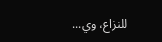للنزاع، وي...